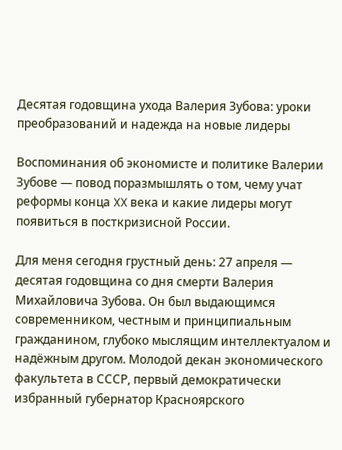Десятая годовщина ухода Валерия Зубова: уроки преобразований и надежда на новые лидеры

Воспоминания об экономисте и политике Валерии Зубове — повод поразмышлять о том, чему учат реформы конца XX века и какие лидеры могут появиться в посткризисной России.

Для меня сегодня грустный день: 27 апреля — десятая годовщина со дня смерти Валерия Михайловича Зубова. Он был выдающимся современником, честным и принципиальным гражданином, глубоко мыслящим интеллектуалом и надёжным другом. Молодой декан экономического факультета в СССР, первый демократически избранный губернатор Красноярского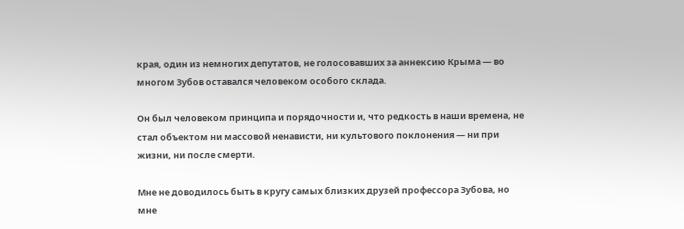края, один из немногих депутатов, не голосовавших за аннексию Крыма — во многом Зубов оставался человеком особого склада.

Он был человеком принципа и порядочности и, что редкость в наши времена, не стал объектом ни массовой ненависти, ни культового поклонения — ни при жизни, ни после смерти.

Мне не доводилось быть в кругу самых близких друзей профессора Зубова, но мне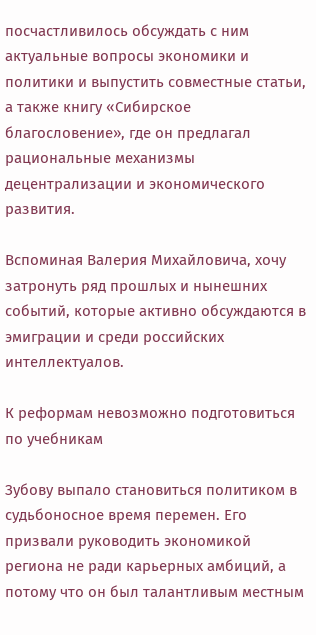посчастливилось обсуждать с ним актуальные вопросы экономики и политики и выпустить совместные статьи, а также книгу «Сибирское благословение», где он предлагал рациональные механизмы децентрализации и экономического развития.

Вспоминая Валерия Михайловича, хочу затронуть ряд прошлых и нынешних событий, которые активно обсуждаются в эмиграции и среди российских интеллектуалов.

К реформам невозможно подготовиться по учебникам

Зубову выпало становиться политиком в судьбоносное время перемен. Его призвали руководить экономикой региона не ради карьерных амбиций, а потому что он был талантливым местным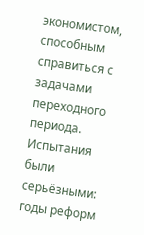экономистом, способным справиться с задачами переходного периода. Испытания были серьёзными: годы реформ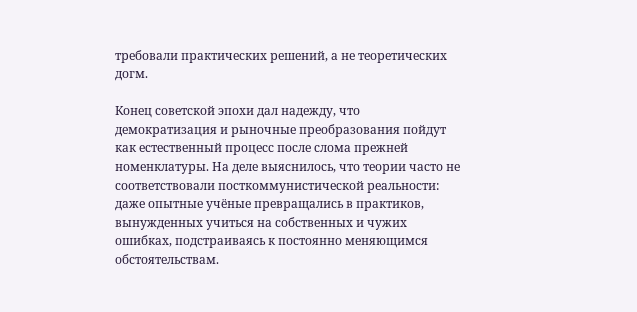требовали практических решений, а не теоретических догм.

Конец советской эпохи дал надежду, что демократизация и рыночные преобразования пойдут как естественный процесс после слома прежней номенклатуры. На деле выяснилось, что теории часто не соответствовали посткоммунистической реальности: даже опытные учёные превращались в практиков, вынужденных учиться на собственных и чужих ошибках, подстраиваясь к постоянно меняющимся обстоятельствам.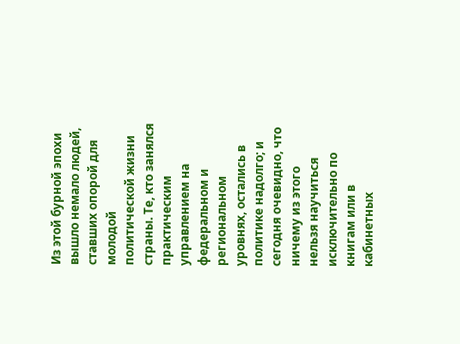Из этой бурной эпохи вышло немало людей, ставших опорой для молодой политической жизни страны. Те, кто занялся практическим управлением на федеральном и региональном уровнях, остались в политике надолго; и сегодня очевидно, что ничему из этого нельзя научиться исключительно по книгам или в кабинетных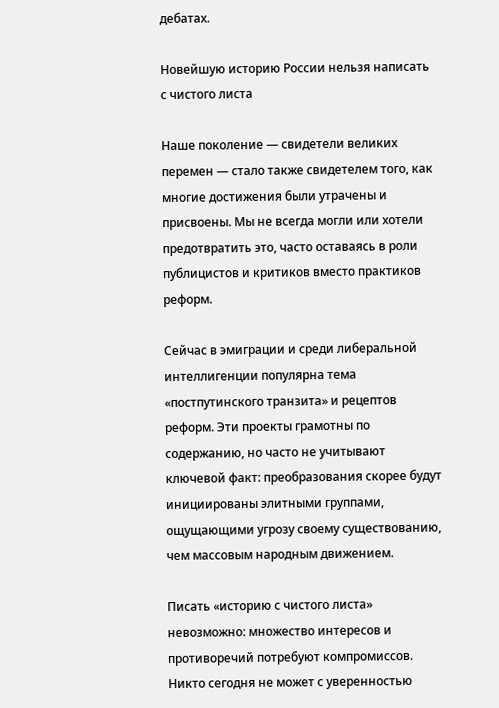дебатах.

Новейшую историю России нельзя написать с чистого листа

Наше поколение — свидетели великих перемен — стало также свидетелем того, как многие достижения были утрачены и присвоены. Мы не всегда могли или хотели предотвратить это, часто оставаясь в роли публицистов и критиков вместо практиков реформ.

Сейчас в эмиграции и среди либеральной интеллигенции популярна тема «постпутинского транзита» и рецептов реформ. Эти проекты грамотны по содержанию, но часто не учитывают ключевой факт: преобразования скорее будут инициированы элитными группами, ощущающими угрозу своему существованию, чем массовым народным движением.

Писать «историю с чистого листа» невозможно: множество интересов и противоречий потребуют компромиссов. Никто сегодня не может с уверенностью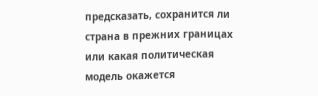предсказать, сохранится ли страна в прежних границах или какая политическая модель окажется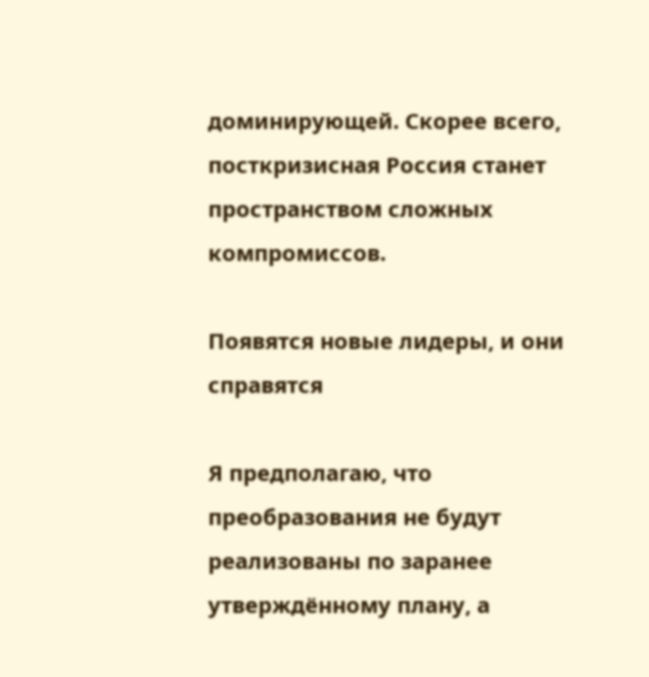доминирующей. Скорее всего, посткризисная Россия станет пространством сложных компромиссов.

Появятся новые лидеры, и они справятся

Я предполагаю, что преобразования не будут реализованы по заранее утверждённому плану, а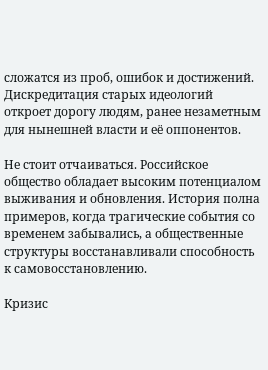сложатся из проб, ошибок и достижений. Дискредитация старых идеологий откроет дорогу людям, ранее незаметным для нынешней власти и её оппонентов.

Не стоит отчаиваться. Российское общество обладает высоким потенциалом выживания и обновления. История полна примеров, когда трагические события со временем забывались, а общественные структуры восстанавливали способность к самовосстановлению.

Кризис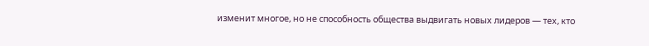изменит многое, но не способность общества выдвигать новых лидеров — тех, кто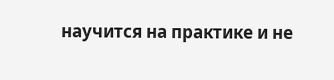научится на практике и не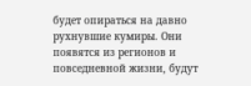будет опираться на давно рухнувшие кумиры. Они появятся из регионов и повседневной жизни, будут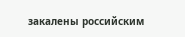закалены российским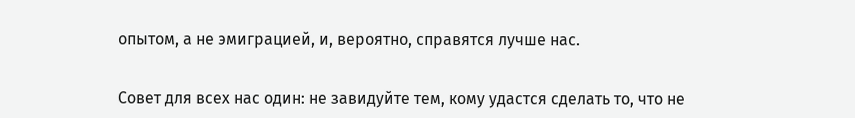опытом, а не эмиграцией, и, вероятно, справятся лучше нас.

Совет для всех нас один: не завидуйте тем, кому удастся сделать то, что не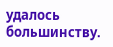удалось большинству.